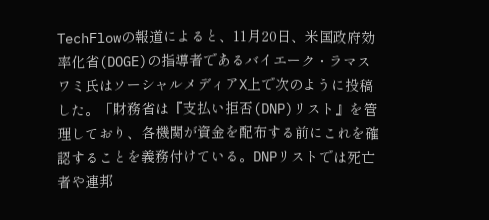TechFlowの報道によると、11月20日、米国政府効率化省(DOGE)の指導者であるバイエーク・ラマスワミ氏はソーシャルメディアX上で次のように投稿した。「財務省は『支払い拒否(DNP)リスト』を管理しており、各機関が資金を配布する前にこれを確認することを義務付けている。DNPリストでは死亡者や連邦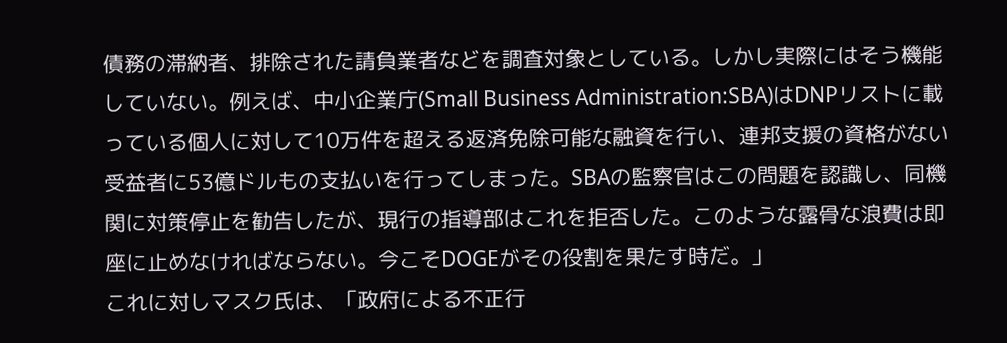債務の滞納者、排除された請負業者などを調査対象としている。しかし実際にはそう機能していない。例えば、中小企業庁(Small Business Administration:SBA)はDNPリストに載っている個人に対して10万件を超える返済免除可能な融資を行い、連邦支援の資格がない受益者に53億ドルもの支払いを行ってしまった。SBAの監察官はこの問題を認識し、同機関に対策停止を勧告したが、現行の指導部はこれを拒否した。このような露骨な浪費は即座に止めなければならない。今こそDOGEがその役割を果たす時だ。」
これに対しマスク氏は、「政府による不正行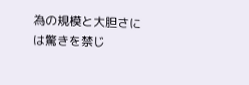為の規模と大胆さには驚きを禁じ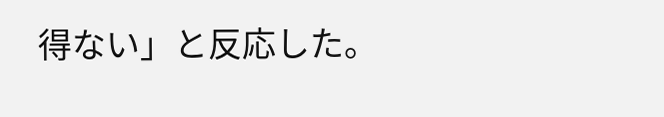得ない」と反応した。